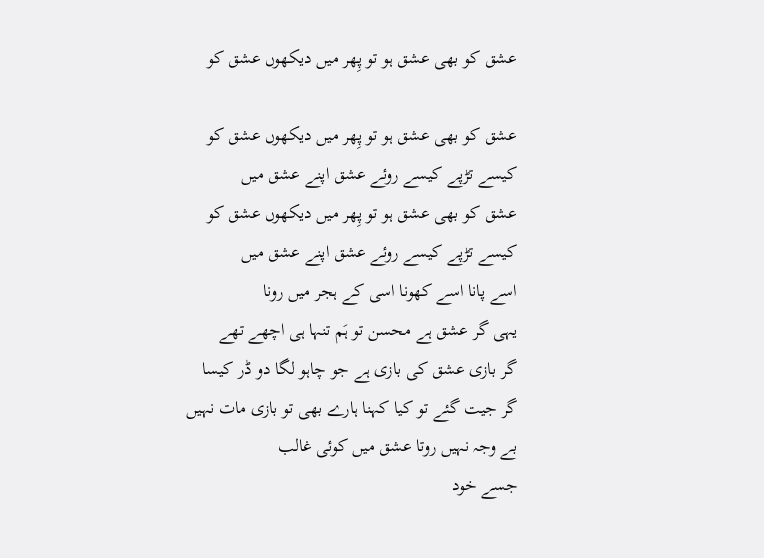عشق کو بھی عشق ہو تو پِھر میں دیکھوں عشق کو

عشق کو بھی عشق ہو تو پِھر میں دیکھوں عشق کو
کیسے تڑپے کیسے روئے عشق اپنے عشق میں
عشق کو بھی عشق ہو تو پِھر میں دیکھوں عشق کو
کیسے تڑپے کیسے روئے عشق اپنے عشق میں
اسے پانا اسے کھونا اسی كے ہجر میں رونا
یہی گر عشق ہے محسن تو ہَم تنہا ہی اچھے تھے
گر بازی عشق کی بازی ہے جو چاہو لگا دو ڈر کیسا
گر جیت گئے تو کیا کہنا ہارے بھی تو بازی مات نہیں
بے وجہ نہیں روتا عشق میں کوئی غالب
جسے خود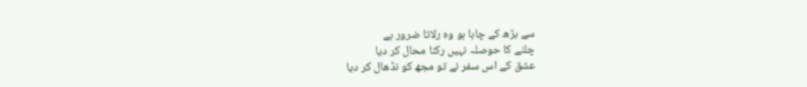سے بڑھ كے چاہا ہو وہ رلاتا ضرور ہے
چلنے کا حوصلہ نہیں رکنا محال کر دیا
عشق کے اس سفر نے تو مجھ کو نڈھال کر دیا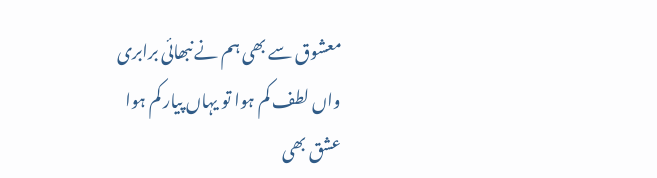معشوق سے بھی ہم نے نبھائی برابری
واں لطف کم ہوا تو یہاں پیار کم ہوا
عشق بھی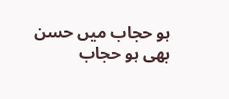ہو حجاب میں حسن بھی ہو حجاب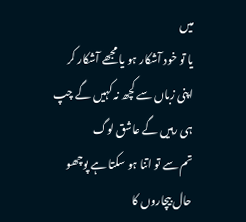میں
یا تو خود آشکار ہو یا مجھے آشکار کر
اپنی زباں سے کچھ نہ کہیں گے چپ ہی رہیں گے عاشق لوگ
تم سے تو اتنا ہو سکتا ہے پوچھو حال بیچاروں کا